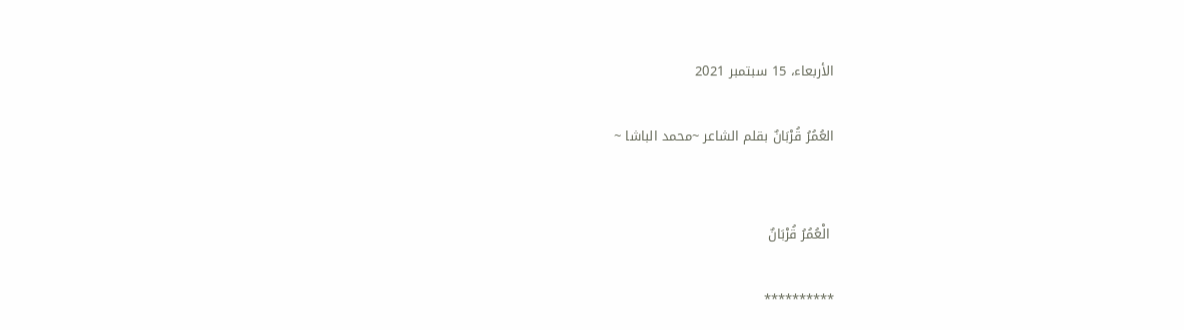الأربعاء، 15 سبتمبر 2021

العُمُرُ قُرْبَانٌ بقلم الشاعر ~محمد الباشا ~


 الْعُمُرُ قُرْبَانٌ

**********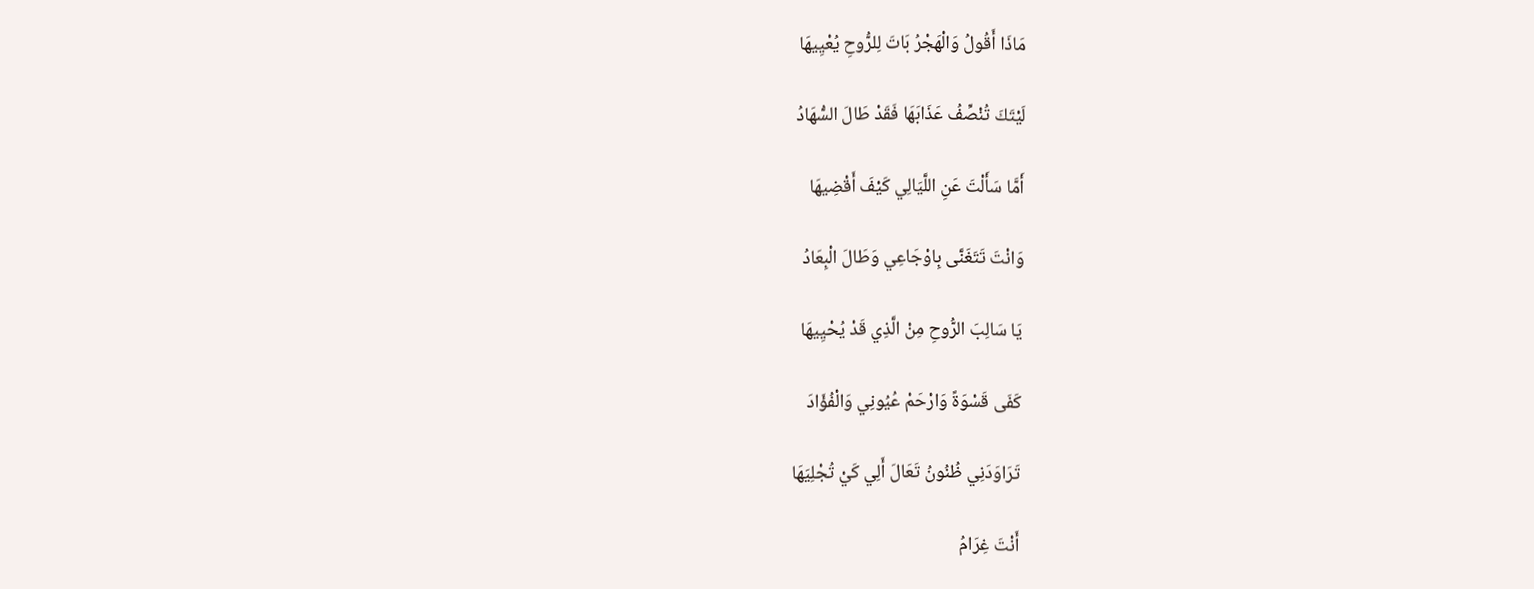مَاذَا أَقُولُ وَالْهَجْرُ بَاتَ لِلرُّوحِ يُعْيِيهَا

لَيْتَكَ تُنْصِّفُ عَذَابَهَا فَقَدْ طَالَ السُّهَادُ

أَمَّا سَأَلْتَ عَنِ اللَّيَالِي كَيْفَ أَقْضِيهَا

وَانْتَ تَتَغَنَّى بِاوْجَاعِي وَطَالَ الْبِعَادُ

يَا سَالِبَ الرُّوحِ مِنْ الَّذِي قَدْ يُحْيِيهَا

كَفَى قَسْوَةً وَارْحَمْ عُيُونِي وَالْفُؤَادَ

تَرَاوَدَنِي ظُنُونُ تَعَالَ أَلِي كَيْ تُجْلِيَهَا

أَنْتَ غِرَامُ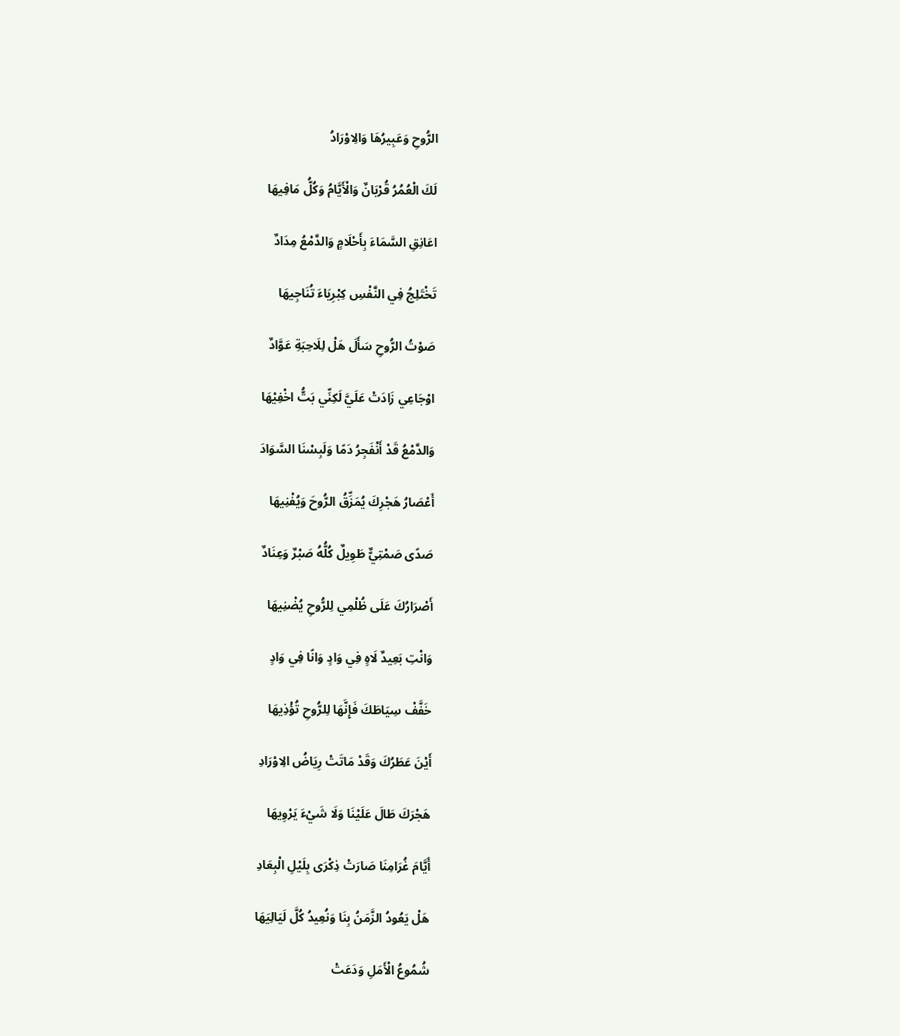الرُّوحِ وَعَبِيرُهَا وَالِاوْرَادُ

لَكَ الْعُمُرُ قُرْبَانٌ وَالْأَيَّامُ وَكُلُّ مَافِيهَا

اعَانِقِ السَّمَاءَ بِأَحْلَامٍ وَالدَّمْعُ مِدَادٌ

تَخْتَلِجُ فِي النَّفْسِ كِبْرِيَاءَ تُنَاجِيهَا

صَوْتُ الرُّوحِ سَأَلَ هَلْ لِلَاحِبَةِ عَوَّادٌ

اوْجَاعِي زَادَتْ عَلَيَّ لَكِنِّي بَتُّ اخْفِيْهَا

وَالدَّمْعُ قَدْ أَنْفَجِرُ دَمًا وَلَبِسْنَا السَّوَادَ

أَعْصَارُ هَجْرِكَ يُمَزِّقُ الرُّوحَ وَيُفْنِيهَا

صَدًى صَمْتِيٌّ طَوِيلٌ كُلُّهُ صَبْرٌ وَعِنَادٌ

أَصْرَارُكَ عَلَى ظُلْمِي لِلرُّوحِ يُضْنِيهَا

وَانْتِ بَعِيدٌ لَاهٍ فِي وَادٍ وَانًا فِي وَادٍ

خَفَّفْ سِيَاطَكَ فَإِنَّهَا لِلرُّوحِ تُؤْذِيهَا

أَيْنَ عَطَرُكَ وَقَدْ مَاتَتْ رِيَاضُ الِاوْرَادِ

هَجْرَكَ طَالَ عَلَيْنَا وَلَا شَيْءَ يَرْوِيهَا

أَيَّامَ غُرَامِنَا صَارَتْ ذِكْرَى بِلَيْلِ الْبِعَادِ

هَلْ يَعُودُ الزَّمَنُ بِنَا وَنُعِيدُ كُلَّ لَيَالِيَهَا

شُمُوعُ الْأَمَلِ وَدَعَتْ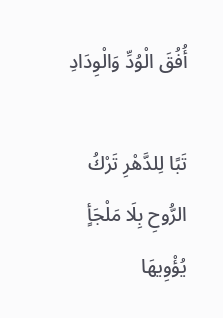أُفُقَ الْوُدِّ وَالْوِدَادِ

تَبًا لِلدَّهْرِ تَرْكُ الرُّوحِ بِلَا مَلْجَأٍ يُؤْوِيهَا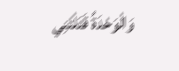وَالْوَحْدَةُ قَتَلْتْنِي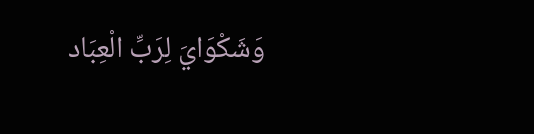وَشَكْوَايَ لِرَبِّ الْعِبَاد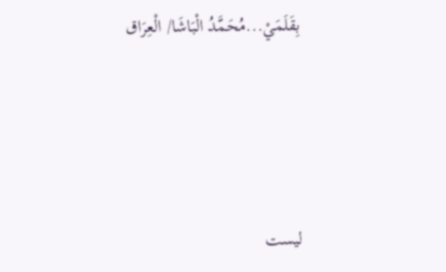بِقَلَمَيْ...مُحَمَّدُ الْبَاشَا/ الْعِرَاق




ليست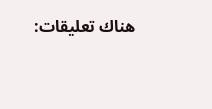هناك تعليقات: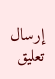إرسال تعليق